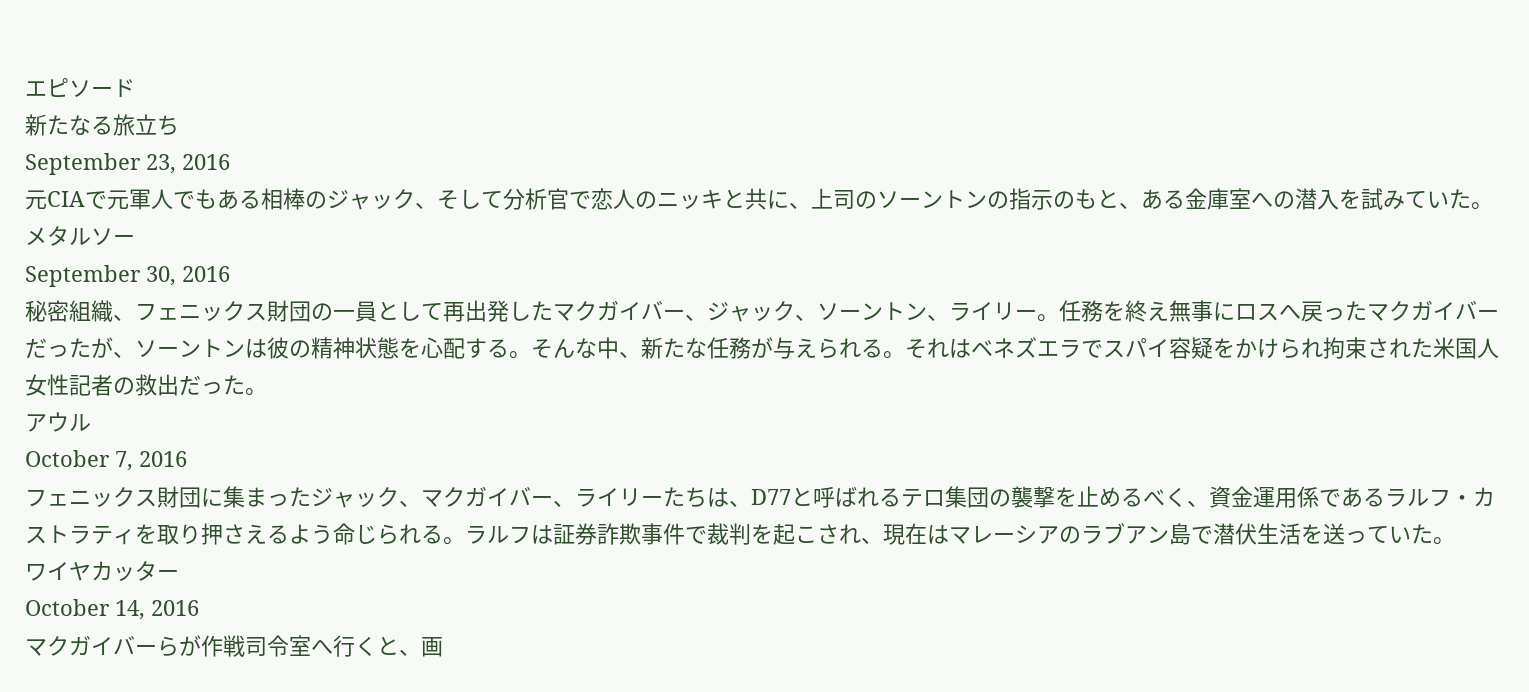エピソード
新たなる旅立ち
September 23, 2016
元CIAで元軍人でもある相棒のジャック、そして分析官で恋人のニッキと共に、上司のソーントンの指示のもと、ある金庫室への潜入を試みていた。
メタルソー
September 30, 2016
秘密組織、フェニックス財団の一員として再出発したマクガイバー、ジャック、ソーントン、ライリー。任務を終え無事にロスへ戻ったマクガイバーだったが、ソーントンは彼の精神状態を心配する。そんな中、新たな任務が与えられる。それはベネズエラでスパイ容疑をかけられ拘束された米国人女性記者の救出だった。
アウル
October 7, 2016
フェニックス財団に集まったジャック、マクガイバー、ライリーたちは、D77と呼ばれるテロ集団の襲撃を止めるべく、資金運用係であるラルフ・カストラティを取り押さえるよう命じられる。ラルフは証券詐欺事件で裁判を起こされ、現在はマレーシアのラブアン島で潜伏生活を送っていた。
ワイヤカッター
October 14, 2016
マクガイバーらが作戦司令室へ行くと、画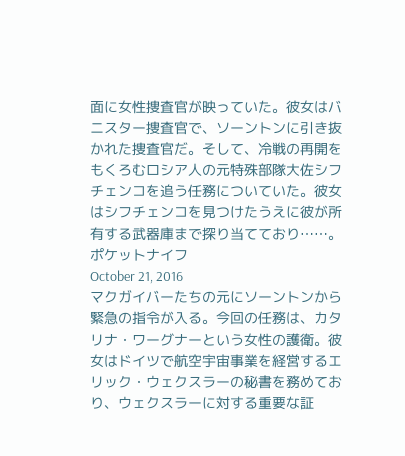面に女性捜査官が映っていた。彼女はバニスター捜査官で、ソーントンに引き抜かれた捜査官だ。そして、冷戦の再開をもくろむロシア人の元特殊部隊大佐シフチェンコを追う任務についていた。彼女はシフチェンコを見つけたうえに彼が所有する武器庫まで探り当てており……。
ポケットナイフ
October 21, 2016
マクガイバーたちの元にソーントンから緊急の指令が入る。今回の任務は、カタリナ・ワーグナーという女性の護衛。彼女はドイツで航空宇宙事業を経営するエリック・ウェクスラーの秘書を務めており、ウェクスラーに対する重要な証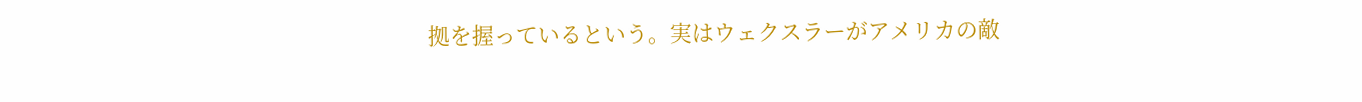拠を握っているという。実はウェクスラーがアメリカの敵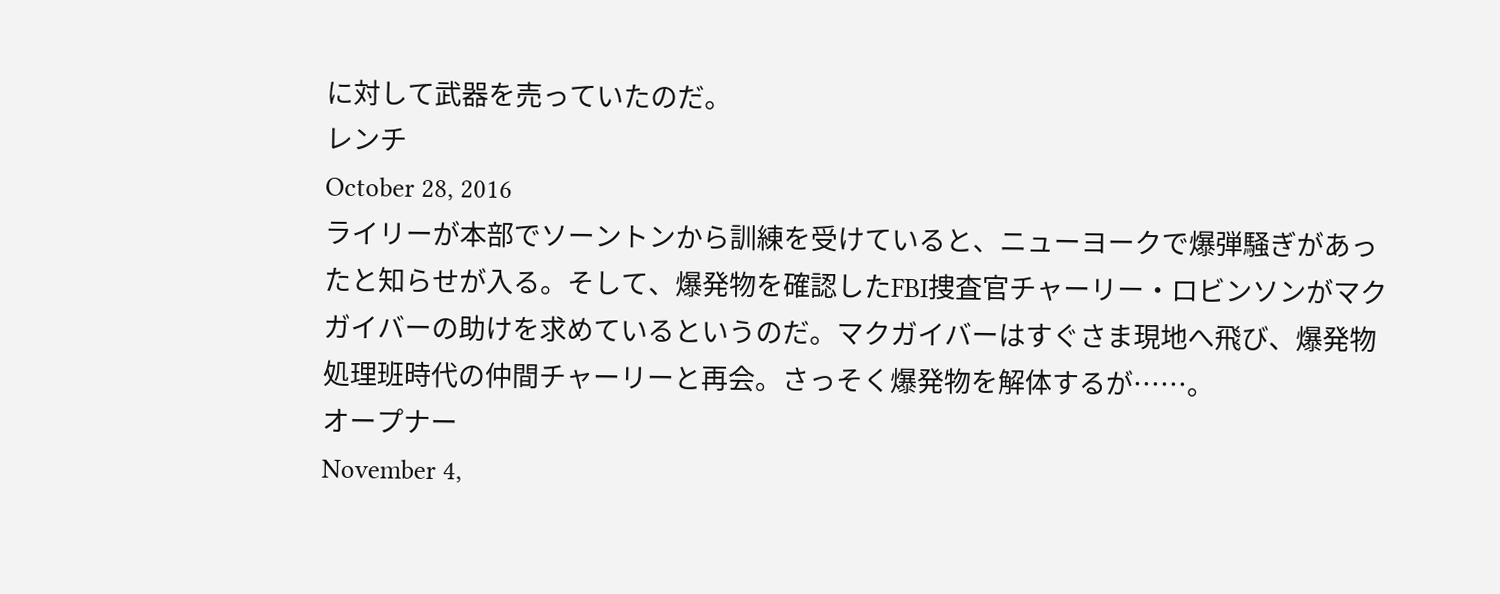に対して武器を売っていたのだ。
レンチ
October 28, 2016
ライリーが本部でソーントンから訓練を受けていると、ニューヨークで爆弾騒ぎがあったと知らせが入る。そして、爆発物を確認したFBI捜査官チャーリー・ロビンソンがマクガイバーの助けを求めているというのだ。マクガイバーはすぐさま現地へ飛び、爆発物処理班時代の仲間チャーリーと再会。さっそく爆発物を解体するが……。
オープナー
November 4,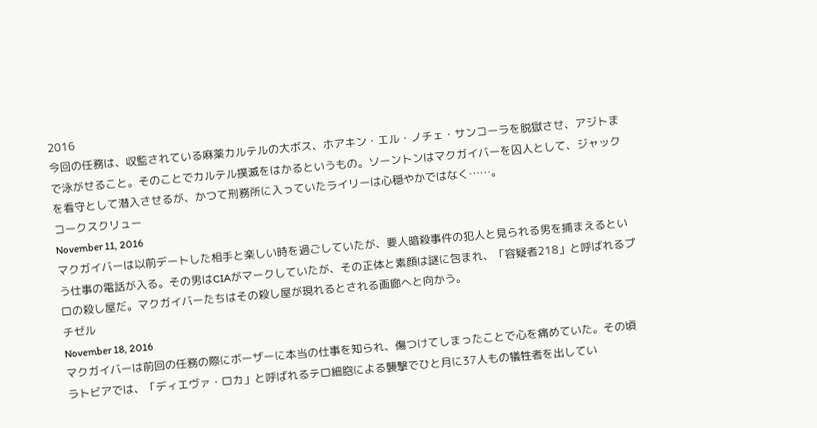2016
今回の任務は、収監されている麻薬カルテルの大ボス、ホアキン・エル・ノチェ・サンコーラを脱獄させ、アジトまで泳がせること。そのことでカルテル撲滅をはかるというもの。ソーントンはマクガイバーを囚人として、ジャックを看守として潜入させるが、かつて刑務所に入っていたライリーは心穏やかではなく……。
コークスクリュー
November 11, 2016
マクガイバーは以前デートした相手と楽しい時を過ごしていたが、要人暗殺事件の犯人と見られる男を捕まえるという仕事の電話が入る。その男はCIAがマークしていたが、その正体と素顔は謎に包まれ、「容疑者218」と呼ばれるプロの殺し屋だ。マクガイバーたちはその殺し屋が現れるとされる画廊へと向かう。
チゼル
November 18, 2016
マクガイバーは前回の任務の際にボーザーに本当の仕事を知られ、傷つけてしまったことで心を痛めていた。その頃ラトビアでは、「ディエヴァ・ロカ」と呼ばれるテロ細胞による襲撃でひと月に37人もの犠牲者を出してい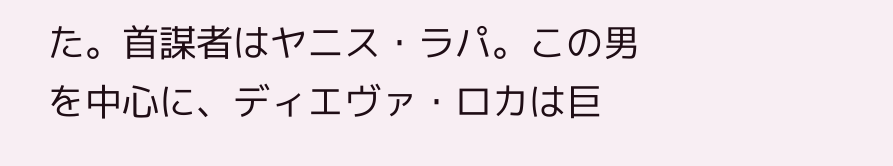た。首謀者はヤニス・ラパ。この男を中心に、ディエヴァ・ロカは巨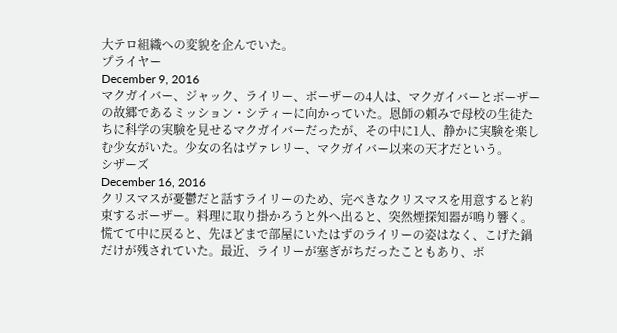大テロ組織への変貌を企んでいた。
プライヤー
December 9, 2016
マクガイバー、ジャック、ライリー、ボーザーの4人は、マクガイバーとボーザーの故郷であるミッション・シティーに向かっていた。恩師の頼みで母校の生徒たちに科学の実験を見せるマクガイバーだったが、その中に1人、静かに実験を楽しむ少女がいた。少女の名はヴァレリー、マクガイバー以来の天才だという。
シザーズ
December 16, 2016
クリスマスが憂鬱だと話すライリーのため、完ぺきなクリスマスを用意すると約束するボーザー。料理に取り掛かろうと外へ出ると、突然煙探知器が鳴り響く。慌てて中に戻ると、先ほどまで部屋にいたはずのライリーの姿はなく、こげた鍋だけが残されていた。最近、ライリーが塞ぎがちだったこともあり、ボ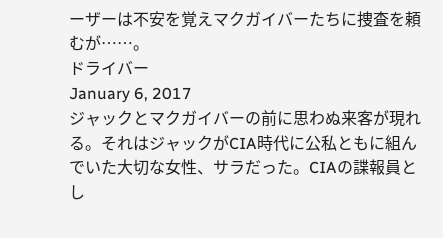ーザーは不安を覚えマクガイバーたちに捜査を頼むが……。
ドライバー
January 6, 2017
ジャックとマクガイバーの前に思わぬ来客が現れる。それはジャックがCIA時代に公私ともに組んでいた大切な女性、サラだった。CIAの諜報員とし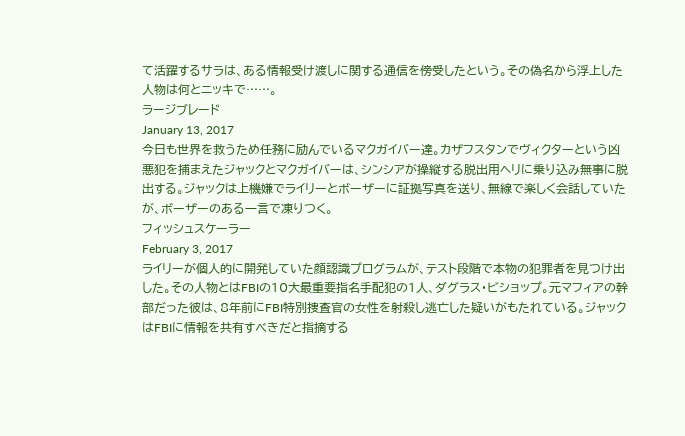て活躍するサラは、ある情報受け渡しに関する通信を傍受したという。その偽名から浮上した人物は何とニッキで……。
ラージブレード
January 13, 2017
今日も世界を救うため任務に励んでいるマクガイバー達。カザフスタンでヴィクターという凶悪犯を捕まえたジャックとマクガイバーは、シンシアが操縦する脱出用ヘリに乗り込み無事に脱出する。ジャックは上機嫌でライリーとボーザーに証拠写真を送り、無線で楽しく会話していたが、ボーザーのある一言で凍りつく。
フィッシュスケーラー
February 3, 2017
ライリーが個人的に開発していた顔認識プログラムが、テスト段階で本物の犯罪者を見つけ出した。その人物とはFBIの10大最重要指名手配犯の1人、ダグラス・ビショップ。元マフィアの幹部だった彼は、8年前にFBI特別捜査官の女性を射殺し逃亡した疑いがもたれている。ジャックはFBIに情報を共有すべきだと指摘する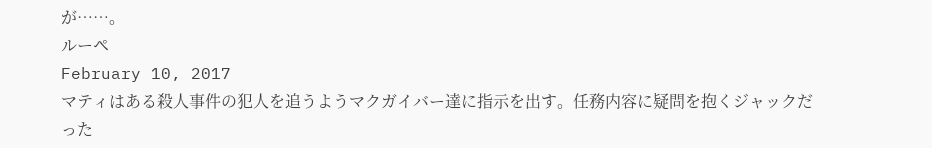が……。
ルーペ
February 10, 2017
マティはある殺人事件の犯人を追うようマクガイバー達に指示を出す。任務内容に疑問を抱くジャックだった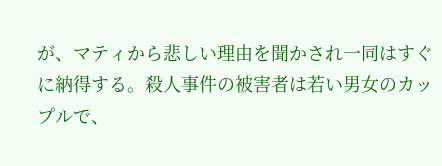が、マティから悲しい理由を聞かされ一同はすぐに納得する。殺人事件の被害者は若い男女のカップルで、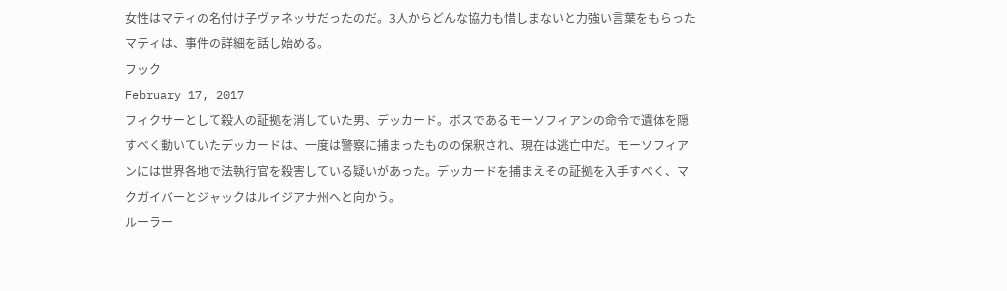女性はマティの名付け子ヴァネッサだったのだ。3人からどんな協力も惜しまないと力強い言葉をもらったマティは、事件の詳細を話し始める。
フック
February 17, 2017
フィクサーとして殺人の証拠を消していた男、デッカード。ボスであるモーソフィアンの命令で遺体を隠すべく動いていたデッカードは、一度は警察に捕まったものの保釈され、現在は逃亡中だ。モーソフィアンには世界各地で法執行官を殺害している疑いがあった。デッカードを捕まえその証拠を入手すべく、マクガイバーとジャックはルイジアナ州へと向かう。
ルーラー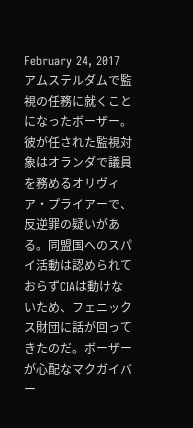February 24, 2017
アムステルダムで監視の任務に就くことになったボーザー。彼が任された監視対象はオランダで議員を務めるオリヴィア・プライアーで、反逆罪の疑いがある。同盟国へのスパイ活動は認められておらずCIAは動けないため、フェニックス財団に話が回ってきたのだ。ボーザーが心配なマクガイバー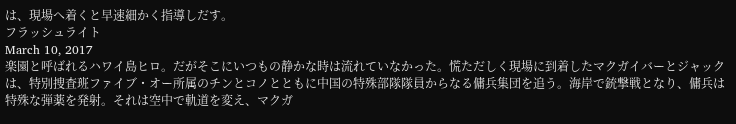は、現場へ着くと早速細かく指導しだす。
フラッシュライト
March 10, 2017
楽園と呼ばれるハワイ島ヒロ。だがそこにいつもの静かな時は流れていなかった。慌ただしく現場に到着したマクガイバーとジャックは、特別捜査班ファイブ・オー所属のチンとコノとともに中国の特殊部隊隊員からなる傭兵集団を追う。海岸で銃撃戦となり、傭兵は特殊な弾薬を発射。それは空中で軌道を変え、マクガ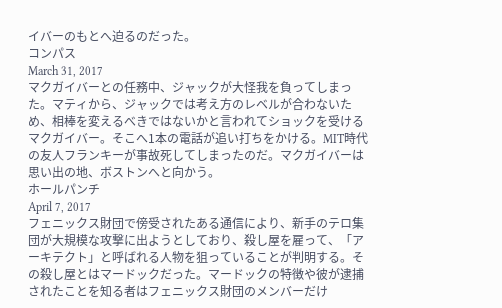イバーのもとへ迫るのだった。
コンパス
March 31, 2017
マクガイバーとの任務中、ジャックが大怪我を負ってしまった。マティから、ジャックでは考え方のレベルが合わないため、相棒を変えるべきではないかと言われてショックを受けるマクガイバー。そこへ1本の電話が追い打ちをかける。MIT時代の友人フランキーが事故死してしまったのだ。マクガイバーは思い出の地、ボストンへと向かう。
ホールパンチ
April 7, 2017
フェニックス財団で傍受されたある通信により、新手のテロ集団が大規模な攻撃に出ようとしており、殺し屋を雇って、「アーキテクト」と呼ばれる人物を狙っていることが判明する。その殺し屋とはマードックだった。マードックの特徴や彼が逮捕されたことを知る者はフェニックス財団のメンバーだけ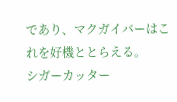であり、マクガイバーはこれを好機ととらえる。
シガーカッター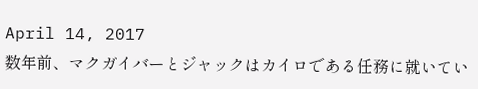April 14, 2017
数年前、マクガイバーとジャックはカイロである任務に就いてい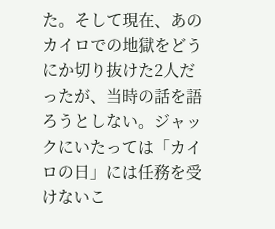た。そして現在、あのカイロでの地獄をどうにか切り抜けた2人だったが、当時の話を語ろうとしない。ジャックにいたっては「カイロの日」には任務を受けないこ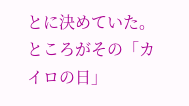とに決めていた。ところがその「カイロの日」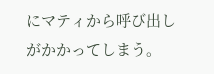にマティから呼び出しがかかってしまう。